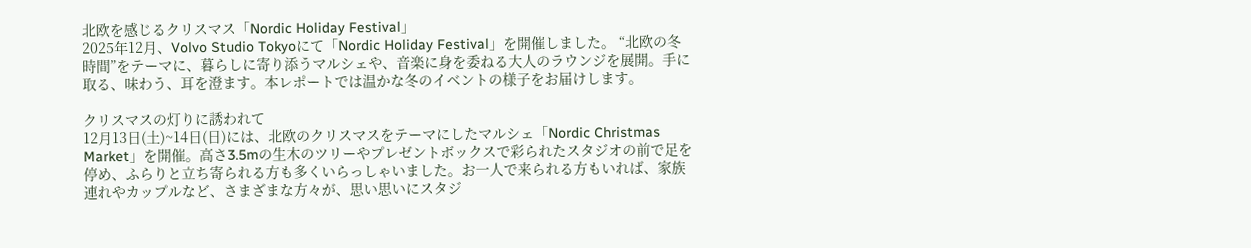北欧を感じるクリスマス「Nordic Holiday Festival」
2025年12月、Volvo Studio Tokyoにて「Nordic Holiday Festival」を開催しました。 “北欧の冬時間”をテーマに、暮らしに寄り添うマルシェや、音楽に身を委ねる大人のラウンジを展開。手に取る、味わう、耳を澄ます。本レポートでは温かな冬のイベントの様子をお届けします。

クリスマスの灯りに誘われて
12月13日(土)~14日(日)には、北欧のクリスマスをテーマにしたマルシェ「Nordic Christmas Market」を開催。高さ3.5mの生木のツリーやプレゼントボックスで彩られたスタジオの前で足を停め、ふらりと立ち寄られる方も多くいらっしゃいました。お一人で来られる方もいれば、家族連れやカップルなど、さまざまな方々が、思い思いにスタジ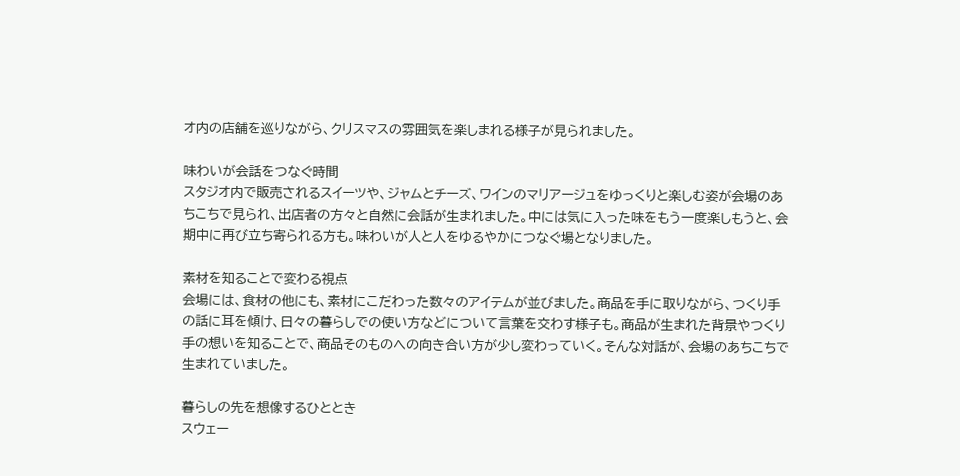オ内の店舗を巡りながら、クリスマスの雰囲気を楽しまれる様子が見られました。

味わいが会話をつなぐ時間
スタジオ内で販売されるスイーツや、ジャムとチーズ、ワインのマリアージュをゆっくりと楽しむ姿が会場のあちこちで見られ、出店者の方々と自然に会話が生まれました。中には気に入った味をもう一度楽しもうと、会期中に再び立ち寄られる方も。味わいが人と人をゆるやかにつなぐ場となりました。

素材を知ることで変わる視点
会場には、食材の他にも、素材にこだわった数々のアイテムが並びました。商品を手に取りながら、つくり手の話に耳を傾け、日々の暮らしでの使い方などについて言葉を交わす様子も。商品が生まれた背景やつくり手の想いを知ることで、商品そのものへの向き合い方が少し変わっていく。そんな対話が、会場のあちこちで生まれていました。

暮らしの先を想像するひととき
スウェー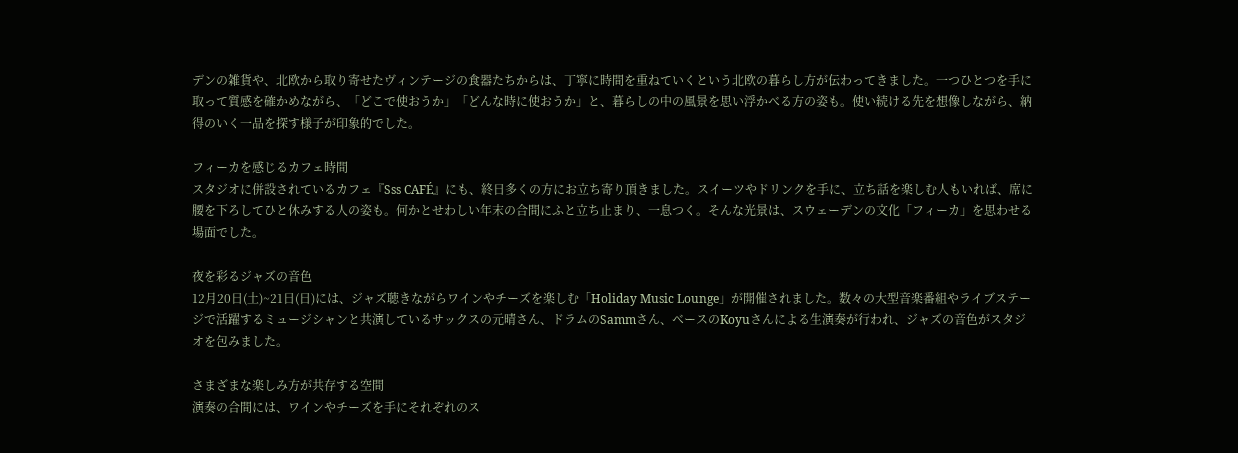デンの雑貨や、北欧から取り寄せたヴィンテージの食器たちからは、丁寧に時間を重ねていくという北欧の暮らし方が伝わってきました。一つひとつを手に取って質感を確かめながら、「どこで使おうか」「どんな時に使おうか」と、暮らしの中の風景を思い浮かべる方の姿も。使い続ける先を想像しながら、納得のいく一品を探す様子が印象的でした。

フィーカを感じるカフェ時間
スタジオに併設されているカフェ『Sss CAFÉ』にも、終日多くの方にお立ち寄り頂きました。スイーツやドリンクを手に、立ち話を楽しむ人もいれば、席に腰を下ろしてひと休みする人の姿も。何かとせわしい年末の合間にふと立ち止まり、一息つく。そんな光景は、スウェーデンの文化「フィーカ」を思わせる場面でした。

夜を彩るジャズの音色
12月20日(土)~21日(日)には、ジャズ聴きながらワインやチーズを楽しむ「Holiday Music Lounge」が開催されました。数々の大型音楽番組やライブステージで活躍するミュージシャンと共演しているサックスの元晴さん、ドラムのSammさん、ベースのKoyuさんによる生演奏が行われ、ジャズの音色がスタジオを包みました。

さまざまな楽しみ方が共存する空間
演奏の合間には、ワインやチーズを手にそれぞれのス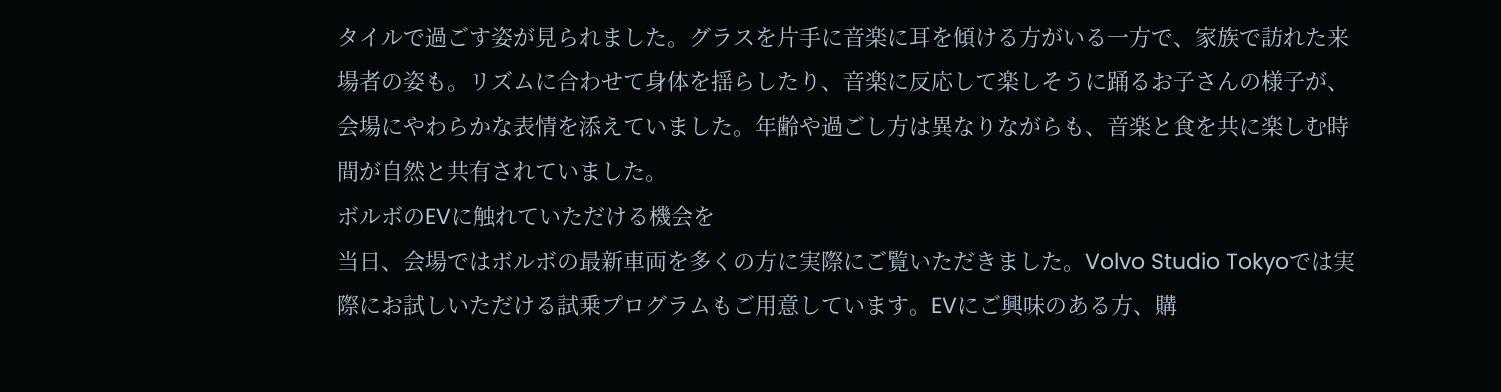タイルで過ごす姿が見られました。グラスを片手に音楽に耳を傾ける方がいる一方で、家族で訪れた来場者の姿も。リズムに合わせて身体を揺らしたり、音楽に反応して楽しそうに踊るお子さんの様子が、会場にやわらかな表情を添えていました。年齢や過ごし方は異なりながらも、音楽と食を共に楽しむ時間が自然と共有されていました。
ボルボのEVに触れていただける機会を
当日、会場ではボルボの最新車両を多くの方に実際にご覧いただきました。Volvo Studio Tokyoでは実際にお試しいただける試乗プログラムもご用意しています。EVにご興味のある方、購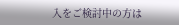入をご検討中の方は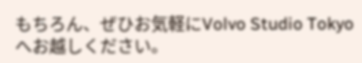もちろん、ぜひお気軽にVolvo Studio Tokyoへお越しください。